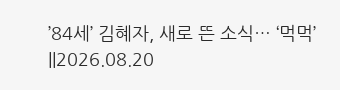’84세’ 김혜자, 새로 뜬 소식… ‘먹먹’
||2026.08.20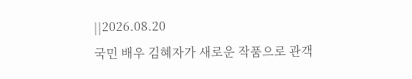||2026.08.20
국민 배우 김혜자가 새로운 작품으로 관객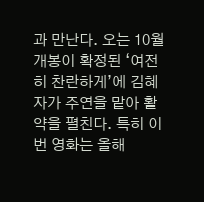과 만난다. 오는 10월 개봉이 확정된 ‘여전히 찬란하게’에 김혜자가 주연을 맡아 활약을 펼친다. 특히 이번 영화는 올해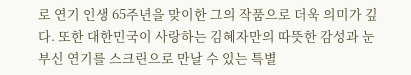로 연기 인생 65주년을 맞이한 그의 작품으로 더욱 의미가 깊다. 또한 대한민국이 사랑하는 김혜자만의 따뜻한 감성과 눈부신 연기를 스크린으로 만날 수 있는 특별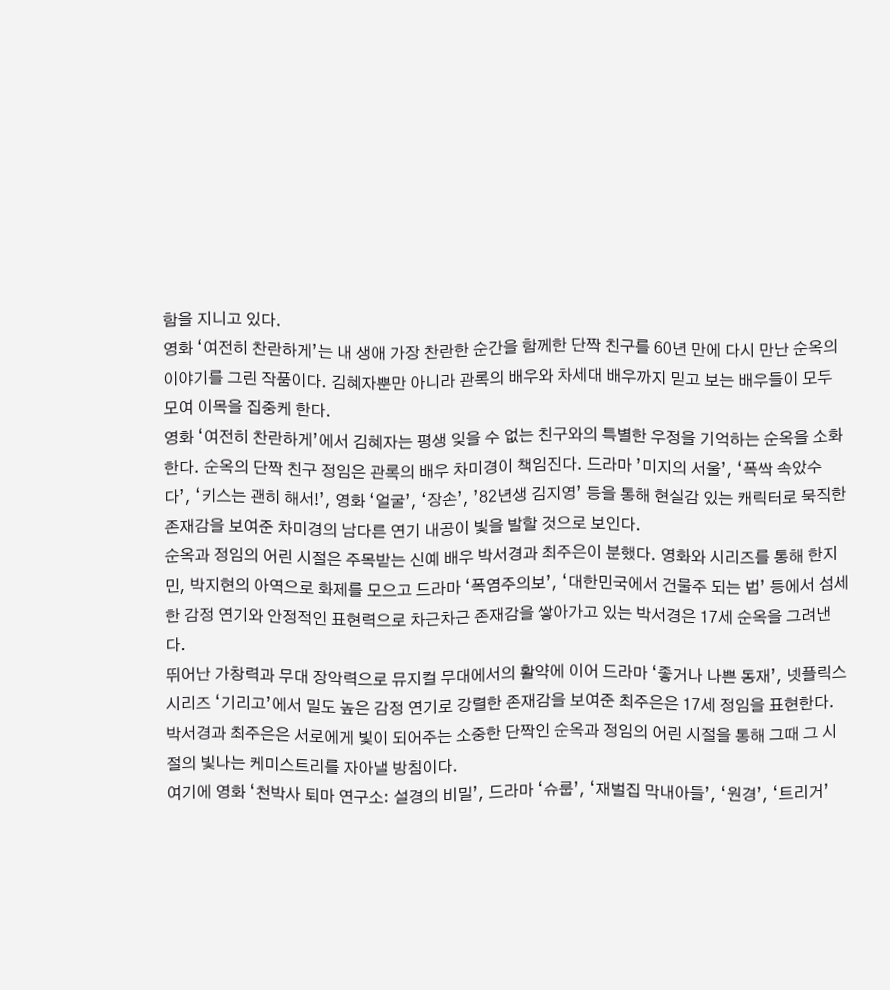함을 지니고 있다.
영화 ‘여전히 찬란하게’는 내 생애 가장 찬란한 순간을 함께한 단짝 친구를 60년 만에 다시 만난 순옥의 이야기를 그린 작품이다. 김혜자뿐만 아니라 관록의 배우와 차세대 배우까지 믿고 보는 배우들이 모두 모여 이목을 집중케 한다.
영화 ‘여전히 찬란하게’에서 김혜자는 평생 잊을 수 없는 친구와의 특별한 우정을 기억하는 순옥을 소화한다. 순옥의 단짝 친구 정임은 관록의 배우 차미경이 책임진다. 드라마 ’미지의 서울’, ‘폭싹 속았수다’, ‘키스는 괜히 해서!’, 영화 ‘얼굴’, ‘장손’, ’82년생 김지영’ 등을 통해 현실감 있는 캐릭터로 묵직한 존재감을 보여준 차미경의 남다른 연기 내공이 빛을 발할 것으로 보인다.
순옥과 정임의 어린 시절은 주목받는 신예 배우 박서경과 최주은이 분했다. 영화와 시리즈를 통해 한지민, 박지현의 아역으로 화제를 모으고 드라마 ‘폭염주의보’, ‘대한민국에서 건물주 되는 법’ 등에서 섬세한 감정 연기와 안정적인 표현력으로 차근차근 존재감을 쌓아가고 있는 박서경은 17세 순옥을 그려낸다.
뛰어난 가창력과 무대 장악력으로 뮤지컬 무대에서의 활약에 이어 드라마 ‘좋거나 나쁜 동재’, 넷플릭스 시리즈 ‘기리고’에서 밀도 높은 감정 연기로 강렬한 존재감을 보여준 최주은은 17세 정임을 표현한다. 박서경과 최주은은 서로에게 빛이 되어주는 소중한 단짝인 순옥과 정임의 어린 시절을 통해 그때 그 시절의 빛나는 케미스트리를 자아낼 방침이다.
여기에 영화 ‘천박사 퇴마 연구소: 설경의 비밀’, 드라마 ‘슈룹’, ‘재벌집 막내아들’, ‘원경’, ‘트리거’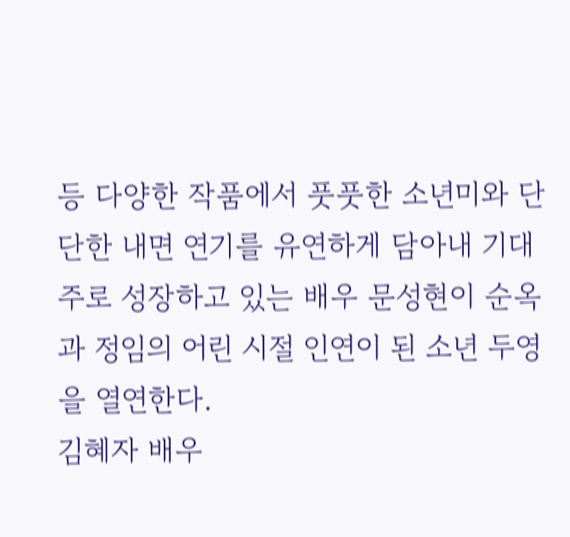등 다양한 작품에서 풋풋한 소년미와 단단한 내면 연기를 유연하게 담아내 기대주로 성장하고 있는 배우 문성현이 순옥과 정임의 어린 시절 인연이 된 소년 두영을 열연한다.
김혜자 배우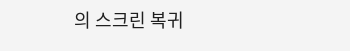의 스크린 복귀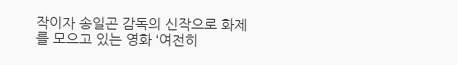작이자 송일곤 감독의 신작으로 화제를 모으고 있는 영화 ‘여전히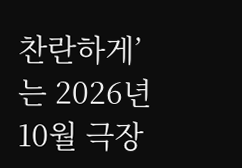찬란하게’는 2026년 10월 극장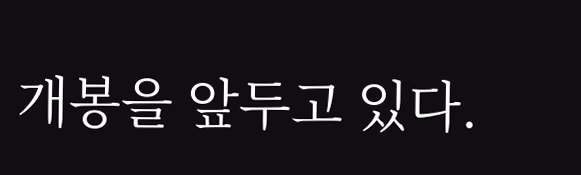개봉을 앞두고 있다.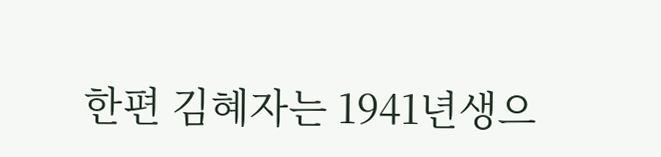한편 김혜자는 1941년생으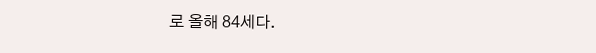로 올해 84세다.